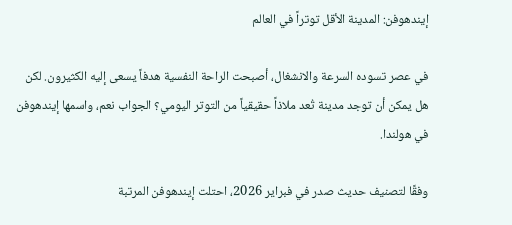إيندهوفن: المدينة الأقل توتراً في العالم

في عصر تسوده السرعة والانشغال، أصبحت الراحة النفسية هدفاً يسعى إليه الكثيرون. لكن هل يمكن أن توجد مدينة تُعد ملاذاً حقيقياً من التوتر اليومي؟ الجواب نعم، واسمها إيندهوفن في هولندا.

وفقًا لتصنيف حديث صدر في فبراير 2026، احتلت إيندهوفن المرتبة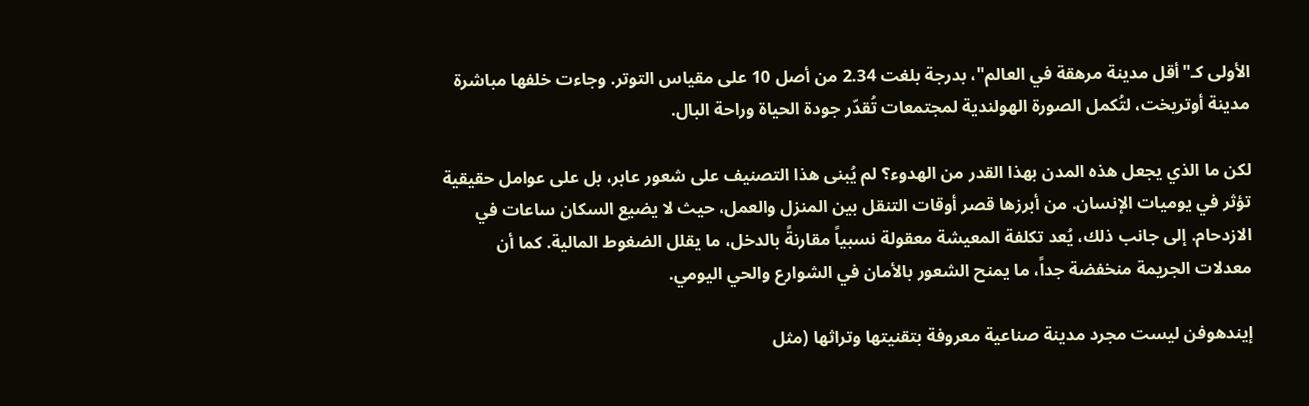الأولى كـ"أقل مدينة مرهقة في العالم"، بدرجة بلغت 2.34 من أصل 10 على مقياس التوتر. وجاءت خلفها مباشرة مدينة أوتريخت، لتُكمل الصورة الهولندية لمجتمعات تُقدّر جودة الحياة وراحة البال.

لكن ما الذي يجعل هذه المدن بهذا القدر من الهدوء؟ لم يُبنى هذا التصنيف على شعور عابر، بل على عوامل حقيقية تؤثر في يوميات الإنسان. من أبرزها قصر أوقات التنقل بين المنزل والعمل، حيث لا يضيع السكان ساعات في الازدحام. إلى جانب ذلك، يُعد تكلفة المعيشة معقولة نسبياً مقارنةً بالدخل، ما يقلل الضغوط المالية. كما أن معدلات الجريمة منخفضة جداً، ما يمنح الشعور بالأمان في الشوارع والحي اليومي.

إيندهوفن ليست مجرد مدينة صناعية معروفة بتقنيتها وتراثها (مثل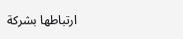ارتباطها بشركة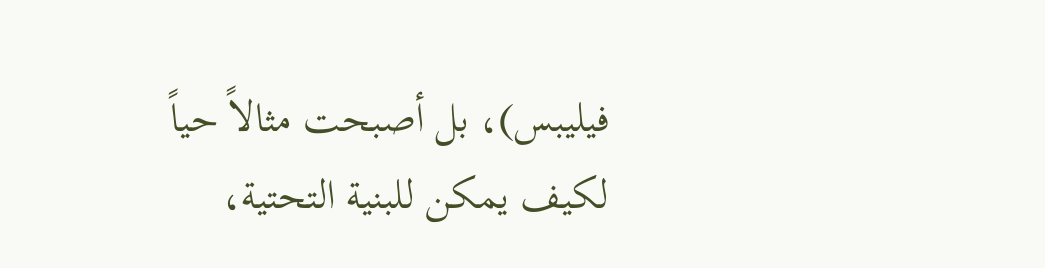فيليبس)، بل أصبحت مثالاً حياً لكيف يمكن للبنية التحتية،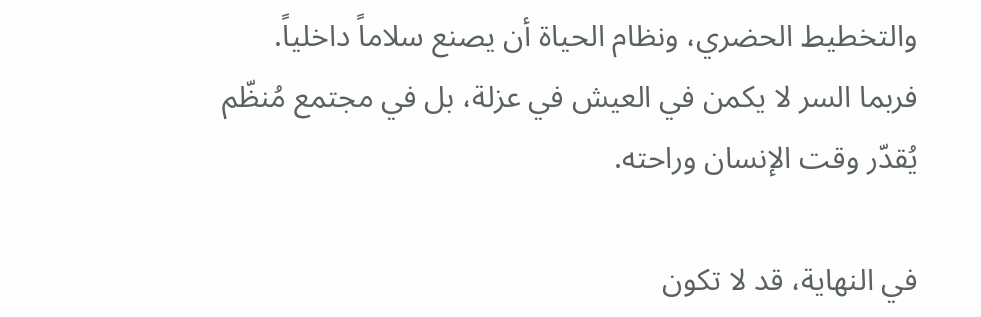والتخطيط الحضري، ونظام الحياة أن يصنع سلاماً داخلياً. فربما السر لا يكمن في العيش في عزلة، بل في مجتمع مُنظّم يُقدّر وقت الإنسان وراحته.

في النهاية، قد لا تكون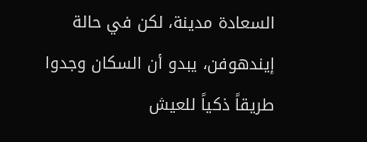السعادة مدينة، لكن في حالة إيندهوفن، يبدو أن السكان وجدوا طريقاً ذكياً للعيش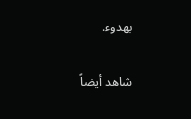بهدوء.

شاهد أيضاً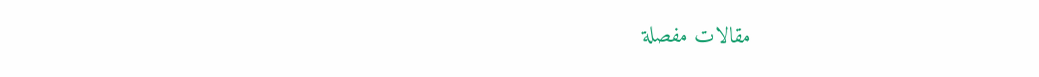مقالات مفصلة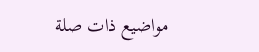مواضيع ذات صلة